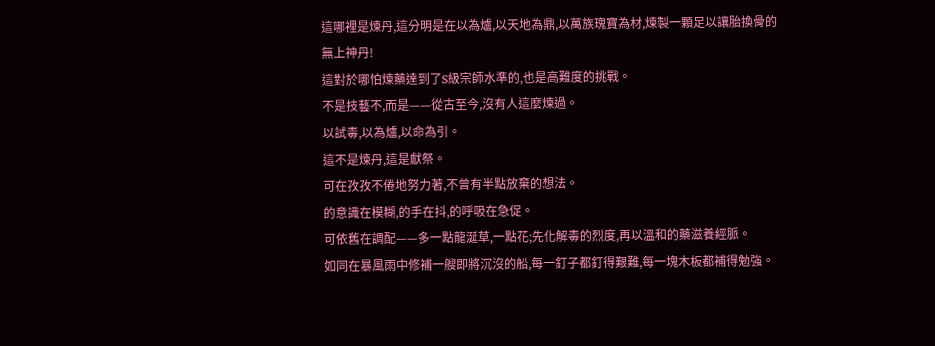這哪裡是煉丹,這分明是在以為爐,以天地為鼎,以萬族瑰寶為材,煉製一顆足以讓胎換骨的無上神丹!
這對於哪怕煉藥達到了S級宗師水準的,也是高難度的挑戰。
不是技藝不,而是——從古至今,沒有人這麼煉過。
以試毒,以為爐,以命為引。
這不是煉丹,這是獻祭。
可在孜孜不倦地努力著,不曾有半點放棄的想法。
的意識在模糊,的手在抖,的呼吸在急促。
可依舊在調配——多一點龍涎草,一點花;先化解毒的烈度,再以溫和的藥滋養經脈。
如同在暴風雨中修補一艘即將沉沒的船,每一釘子都釘得艱難,每一塊木板都補得勉強。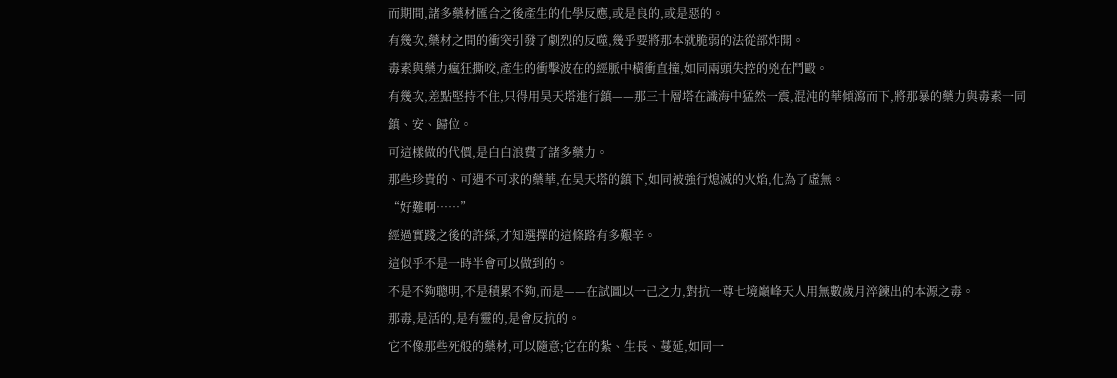而期間,諸多藥材匯合之後產生的化學反應,或是良的,或是惡的。
有幾次,藥材之間的衝突引發了劇烈的反噬,幾乎要將那本就脆弱的法從部炸開。
毒素與藥力瘋狂撕咬,產生的衝擊波在的經脈中橫衝直撞,如同兩頭失控的兇在鬥毆。
有幾次,差點堅持不住,只得用昊天塔進行鎮——那三十層塔在識海中猛然一震,混沌的華傾瀉而下,將那暴的藥力與毒素一同鎮、安、歸位。
可這樣做的代價,是白白浪費了諸多藥力。
那些珍貴的、可遇不可求的藥華,在昊天塔的鎮下,如同被強行熄滅的火焰,化為了虛無。
“好難啊……”
經過實踐之後的許綵,才知選擇的這條路有多艱辛。
這似乎不是一時半會可以做到的。
不是不夠聰明,不是積累不夠,而是——在試圖以一己之力,對抗一尊七境巔峰天人用無數歲月淬鍊出的本源之毒。
那毒,是活的,是有靈的,是會反抗的。
它不像那些死般的藥材,可以隨意;它在的紮、生長、蔓延,如同一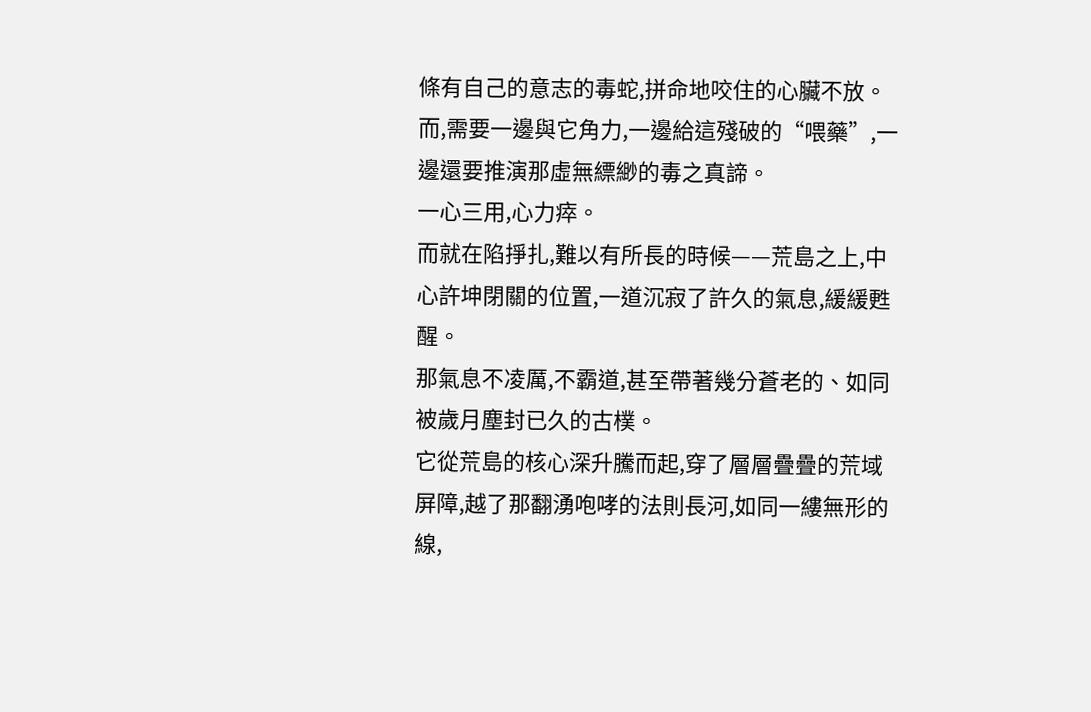條有自己的意志的毒蛇,拼命地咬住的心臟不放。
而,需要一邊與它角力,一邊給這殘破的“喂藥”,一邊還要推演那虛無縹緲的毒之真諦。
一心三用,心力瘁。
而就在陷掙扎,難以有所長的時候——荒島之上,中心許坤閉關的位置,一道沉寂了許久的氣息,緩緩甦醒。
那氣息不凌厲,不霸道,甚至帶著幾分蒼老的、如同被歲月塵封已久的古樸。
它從荒島的核心深升騰而起,穿了層層疊疊的荒域屏障,越了那翻湧咆哮的法則長河,如同一縷無形的線,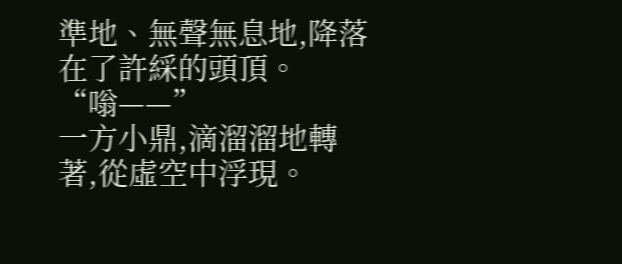準地、無聲無息地,降落在了許綵的頭頂。
“嗡——”
一方小鼎,滴溜溜地轉著,從虛空中浮現。